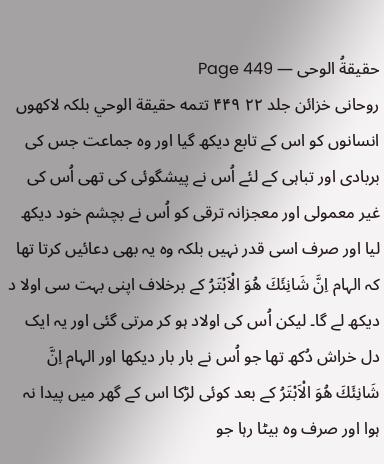حقیقةُ الوحی — Page 449
روحانی خزائن جلد ۲۲ ۴۴۹ تتمه حقيقة الوحي بلکہ لاکھوں انسانوں کو اس کے تابع دیکھ گیا اور وہ جماعت جس کی بربادی اور تباہی کے لئے اُس نے پیشگوئی کی تھی اُس کی غیر معمولی اور معجزانہ ترقی کو اُس نے بچشم خود دیکھ لیا اور صرف اسی قدر نہیں بلکہ وہ یہ بھی دعائیں کرتا تھا کہ الہام اِنَّ شَانِئَكَ هُوَ الْاَبْتَرُ کے برخلاف اپنی بہت سی اولا د دیکھ لے گا۔ لیکن اُس کی اولاد ہو کر مرتی گئی اور یہ ایک دل خراش دُکھ تھا جو اُس نے بار بار دیکھا اور الہام اِنَّ شَانِئَكَ هُوَ الْاَبْتَرُ کے بعد کوئی لڑکا اس کے گھر میں پیدا نہ ہوا اور صرف وہ بیٹا رہا جو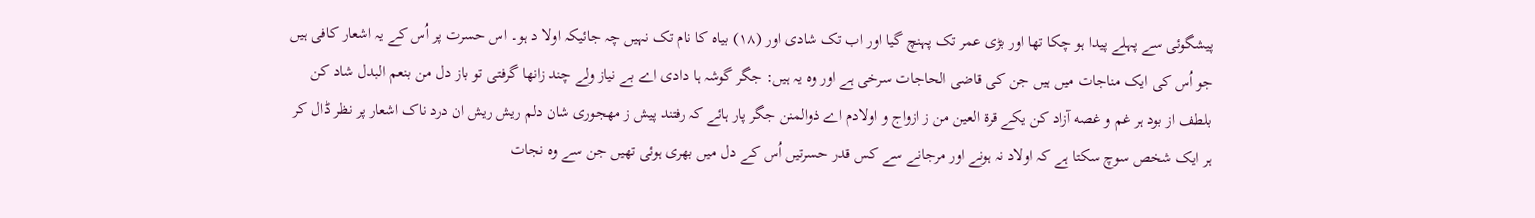پیشگوئی سے پہلے پیدا ہو چکا تھا اور بڑی عمر تک پہنچ گیا اور اب تک شادی اور (۱۸) بیاہ کا نام تک نہیں چہ جائیکہ اولا د ہو۔ اس حسرت پر اُس کے یہ اشعار کافی ہیں جو اُس کی ایک مناجات میں ہیں جن کی قاضی الحاجات سرخی ہے اور وہ یہ ہیں: جگر گوشہ ہا دادی اے بے نیاز ولے چند زانها گرفتی تو باز دل من بنعم البدل شاد کن بلطف از بود ہر غم و غصه آزاد کن یکے قرة العین من ز ازواج و اولادم اے ذوالمنن جگر پار ہائے کہ رفتند پیش ز مهجوری شان دلم ریش ریش ان درد ناک اشعار پر نظر ڈال کر ہر ایک شخص سوچ سکتا ہے کہ اولاد نہ ہونے اور مرجانے سے کس قدر حسرتیں اُس کے دل میں بھری ہوئی تھیں جن سے وہ نجات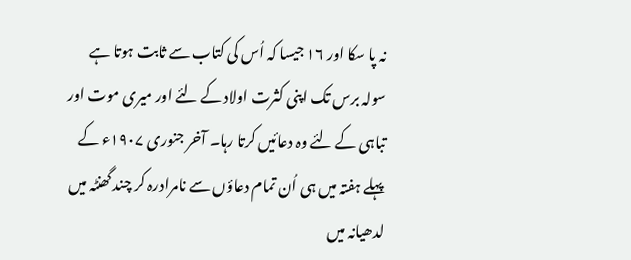نہ پا سکا اور ۱۶ جیسا کہ اُس کی کتاب سے ثابت ہوتا ہے سولہ برس تک اپنی کثرت اولاد کے لئے اور میری موت اور تباہی کے لئے وہ دعائیں کرتا رہا۔ آخر جنوری ۱۹۰۷ء کے پہلے ہفتہ میں ہی اُن تمام دعاؤں سے نامرادرہ کر چند گھنٹہ میں لدھیانہ میں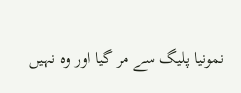نمونیا پلیگ سے مر گیا اور وہ نہیں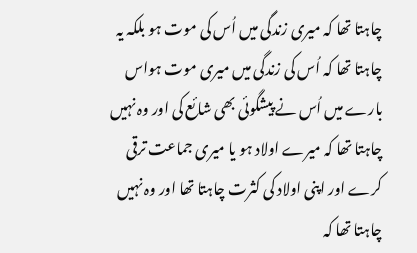چاہتا تھا کہ میری زندگی میں اُس کی موت ہو بلکہ یہ چاہتا تھا کہ اُس کی زندگی میں میری موت ہواس بارے میں اُس نے پیشگوئی بھی شائع کی اور وہ نہیں چاہتا تھا کہ میرے اولاد ہو یا میری جماعت ترقی کرے اور اپنی اولاد کی کثرت چاہتا تھا اور وہ نہیں چاہتا تھا کہ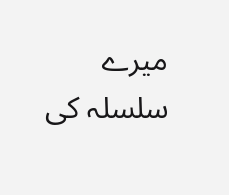میرے سلسلہ کی